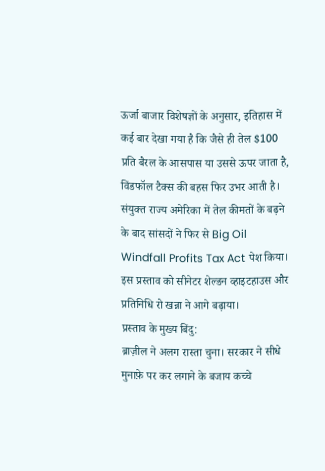ऊर्जा बाजार विशेषज्ञों के अनुसार, इतिहास में कई बार देखा गया है कि जैसे ही तेल $100 प्रति बैरल के आसपास या उससे ऊपर जाता है, विंडफॉल टैक्स की बहस फिर उभर आती है।
संयुक्त राज्य अमेरिका में तेल कीमतों के बढ़ने के बाद सांसदों ने फिर से Big Oil Windfall Profits Tax Act पेश किया। इस प्रस्ताव को सीनेटर शेल्डन व्हाइटहाउस और प्रतिनिधि रो खन्ना ने आगे बढ़ाया।
प्रस्ताव के मुख्य बिंदु:
ब्राज़ील ने अलग रास्ता चुना। सरकार ने सीधे मुनाफ़े पर कर लगाने के बजाय कच्चे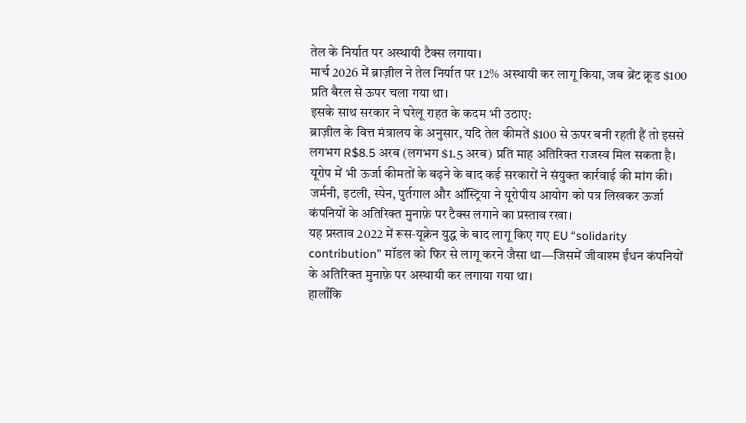तेल के निर्यात पर अस्थायी टैक्स लगाया।
मार्च 2026 में ब्राज़ील ने तेल निर्यात पर 12% अस्थायी कर लागू किया, जब ब्रेंट क्रूड $100 प्रति बैरल से ऊपर चला गया था।
इसके साथ सरकार ने घरेलू राहत के कदम भी उठाए:
ब्राज़ील के वित्त मंत्रालय के अनुसार, यदि तेल कीमतें $100 से ऊपर बनी रहती हैं तो इससे लगभग R$8.5 अरब (लगभग $1.5 अरब) प्रति माह अतिरिक्त राजस्व मिल सकता है।
यूरोप में भी ऊर्जा कीमतों के बढ़ने के बाद कई सरकारों ने संयुक्त कार्रवाई की मांग की।
जर्मनी, इटली, स्पेन, पुर्तगाल और ऑस्ट्रिया ने यूरोपीय आयोग को पत्र लिखकर ऊर्जा कंपनियों के अतिरिक्त मुनाफ़े पर टैक्स लगाने का प्रस्ताव रखा।
यह प्रस्ताव 2022 में रूस‑यूक्रेन युद्ध के बाद लागू किए गए EU “solidarity contribution” मॉडल को फिर से लागू करने जैसा था—जिसमें जीवाश्म ईंधन कंपनियों के अतिरिक्त मुनाफ़े पर अस्थायी कर लगाया गया था।
हालाँकि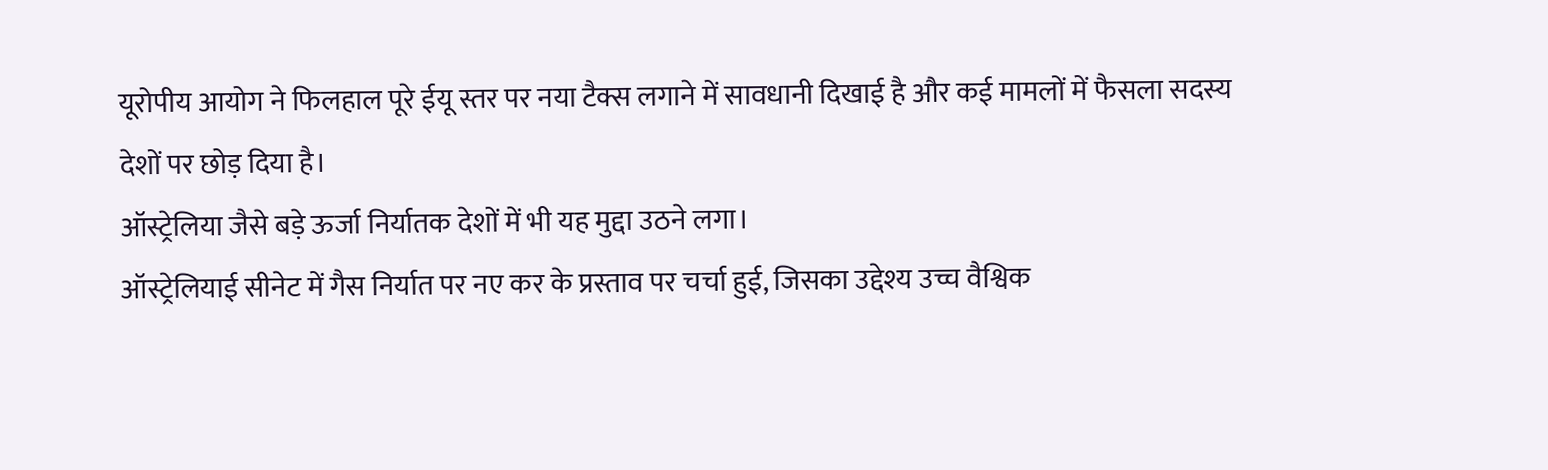यूरोपीय आयोग ने फिलहाल पूरे ईयू स्तर पर नया टैक्स लगाने में सावधानी दिखाई है और कई मामलों में फैसला सदस्य देशों पर छोड़ दिया है।
ऑस्ट्रेलिया जैसे बड़े ऊर्जा निर्यातक देशों में भी यह मुद्दा उठने लगा।
ऑस्ट्रेलियाई सीनेट में गैस निर्यात पर नए कर के प्रस्ताव पर चर्चा हुई, जिसका उद्देश्य उच्च वैश्विक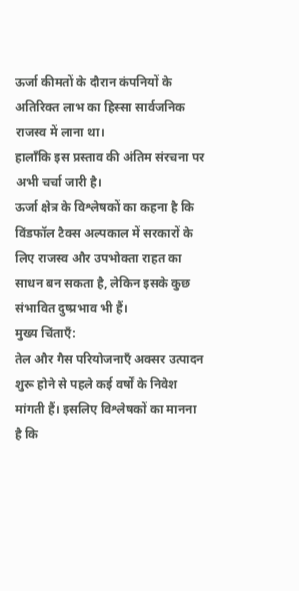ऊर्जा कीमतों के दौरान कंपनियों के अतिरिक्त लाभ का हिस्सा सार्वजनिक राजस्व में लाना था।
हालाँकि इस प्रस्ताव की अंतिम संरचना पर अभी चर्चा जारी है।
ऊर्जा क्षेत्र के विश्लेषकों का कहना है कि विंडफॉल टैक्स अल्पकाल में सरकारों के लिए राजस्व और उपभोक्ता राहत का साधन बन सकता है, लेकिन इसके कुछ संभावित दुष्प्रभाव भी हैं।
मुख्य चिंताएँ:
तेल और गैस परियोजनाएँ अक्सर उत्पादन शुरू होने से पहले कई वर्षों के निवेश मांगती हैं। इसलिए विश्लेषकों का मानना है कि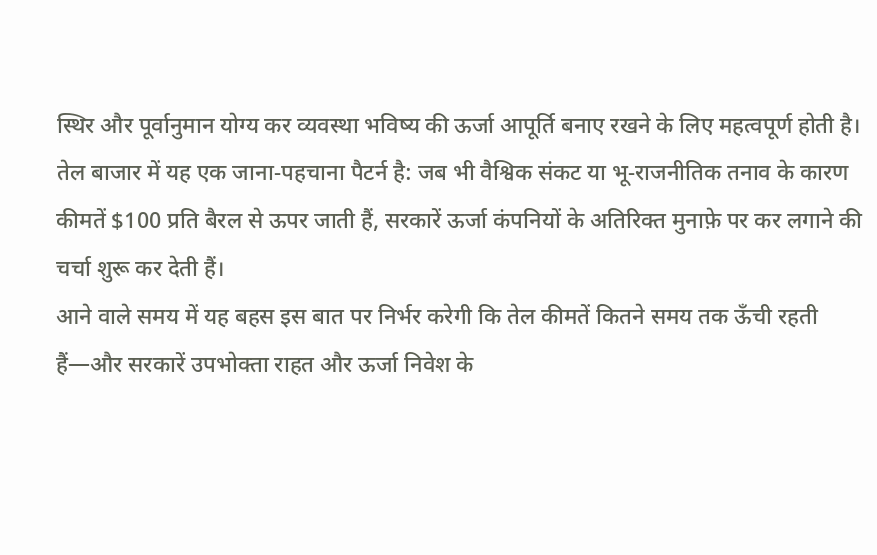स्थिर और पूर्वानुमान योग्य कर व्यवस्था भविष्य की ऊर्जा आपूर्ति बनाए रखने के लिए महत्वपूर्ण होती है।
तेल बाजार में यह एक जाना‑पहचाना पैटर्न है: जब भी वैश्विक संकट या भू‑राजनीतिक तनाव के कारण कीमतें $100 प्रति बैरल से ऊपर जाती हैं, सरकारें ऊर्जा कंपनियों के अतिरिक्त मुनाफ़े पर कर लगाने की चर्चा शुरू कर देती हैं।
आने वाले समय में यह बहस इस बात पर निर्भर करेगी कि तेल कीमतें कितने समय तक ऊँची रहती हैं—और सरकारें उपभोक्ता राहत और ऊर्जा निवेश के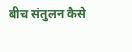बीच संतुलन कैसे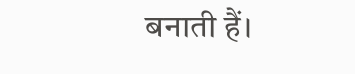बनाती हैं।